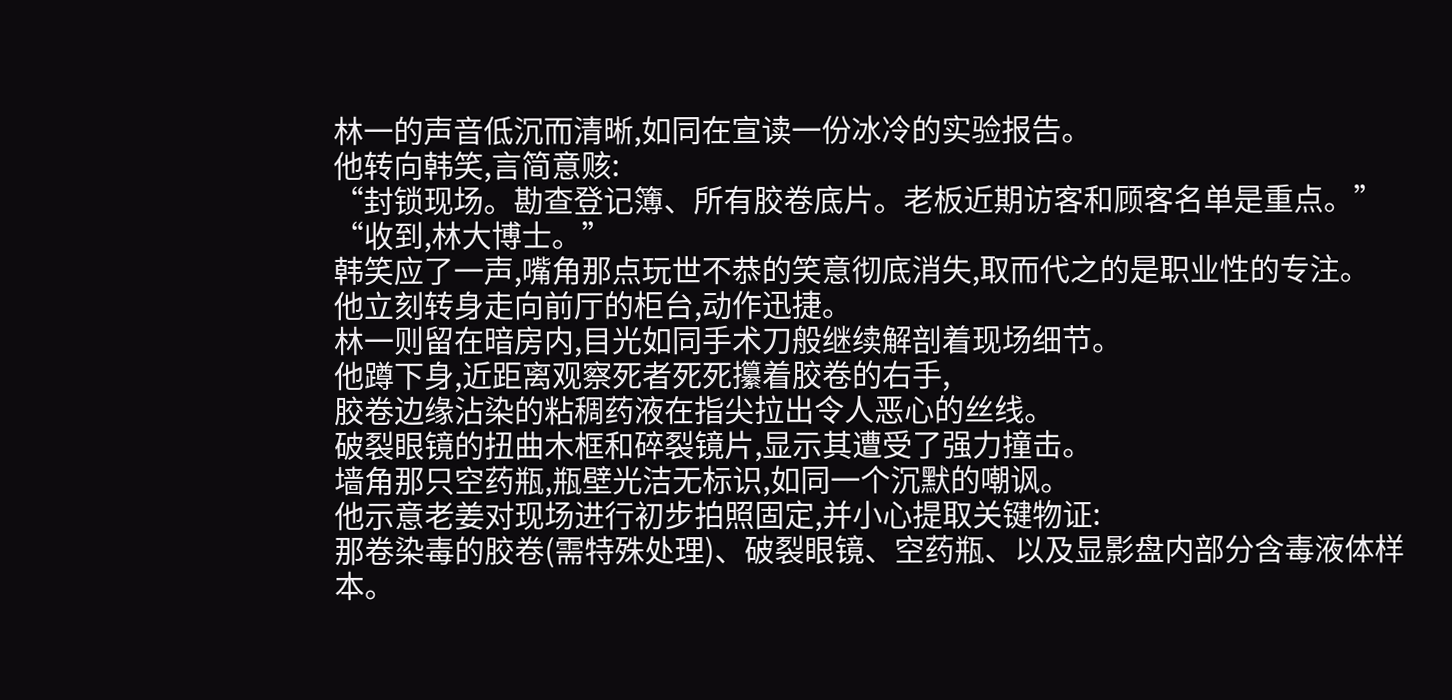林一的声音低沉而清晰,如同在宣读一份冰冷的实验报告。
他转向韩笑,言简意赅:
“封锁现场。勘查登记簿、所有胶卷底片。老板近期访客和顾客名单是重点。”
“收到,林大博士。”
韩笑应了一声,嘴角那点玩世不恭的笑意彻底消失,取而代之的是职业性的专注。
他立刻转身走向前厅的柜台,动作迅捷。
林一则留在暗房内,目光如同手术刀般继续解剖着现场细节。
他蹲下身,近距离观察死者死死攥着胶卷的右手,
胶卷边缘沾染的粘稠药液在指尖拉出令人恶心的丝线。
破裂眼镜的扭曲木框和碎裂镜片,显示其遭受了强力撞击。
墙角那只空药瓶,瓶壁光洁无标识,如同一个沉默的嘲讽。
他示意老姜对现场进行初步拍照固定,并小心提取关键物证:
那卷染毒的胶卷(需特殊处理)、破裂眼镜、空药瓶、以及显影盘内部分含毒液体样本。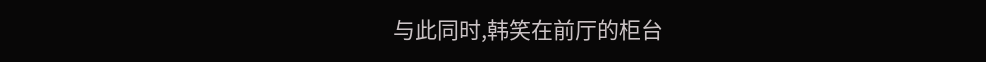与此同时,韩笑在前厅的柜台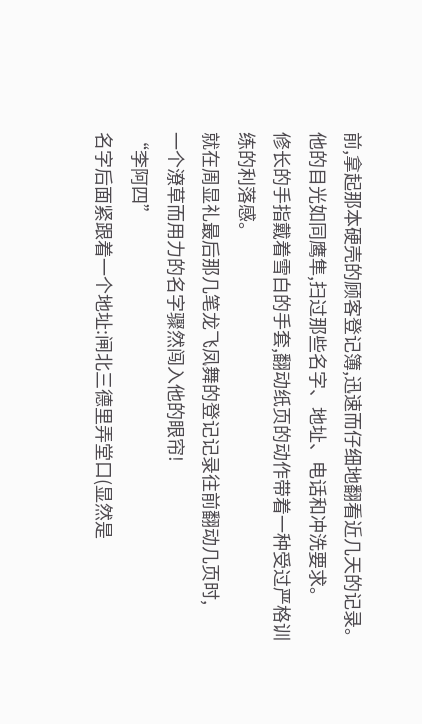前,拿起那本硬壳的顾客登记簿,迅速而仔细地翻看近几天的记录。
他的目光如同鹰隼,扫过那些名字、地址、电话和冲洗要求。
修长的手指戴着雪白的手套,翻动纸页的动作带着一种受过严格训练的利落感。
就在周显礼最后那几笔龙飞凤舞的登记记录往前翻动几页时,
一个潦草而用力的名字骤然闯入他的眼帘!
“李阿四”
名字后面紧跟着一个地址:闸北三德里弄堂口(显然是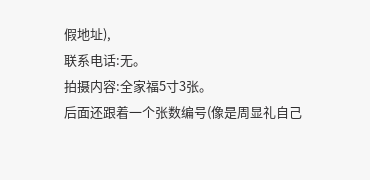假地址),
联系电话:无。
拍摄内容:全家福5寸3张。
后面还跟着一个张数编号(像是周显礼自己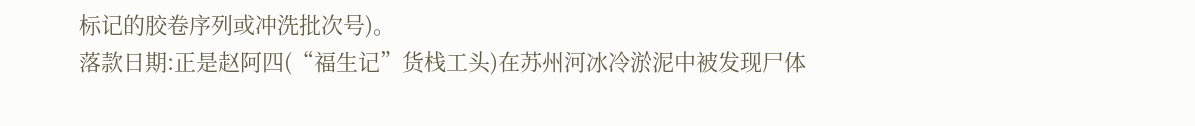标记的胶卷序列或冲洗批次号)。
落款日期:正是赵阿四(“福生记”货栈工头)在苏州河冰冷淤泥中被发现尸体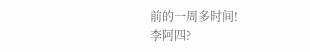前的一周多时间!
李阿四?